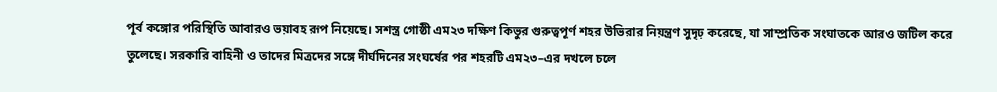পূর্ব কঙ্গোর পরিস্থিতি আবারও ভয়াবহ রূপ নিয়েছে। সশস্ত্র গোষ্ঠী এম২৩ দক্ষিণ কিভুর গুরুত্বপূর্ণ শহর উভিরার নিয়ন্ত্রণ সুদৃঢ় করেছে, যা সাম্প্রতিক সংঘাতকে আরও জটিল করে তুলেছে। সরকারি বাহিনী ও তাদের মিত্রদের সঙ্গে দীর্ঘদিনের সংঘর্ষের পর শহরটি এম২৩–এর দখলে চলে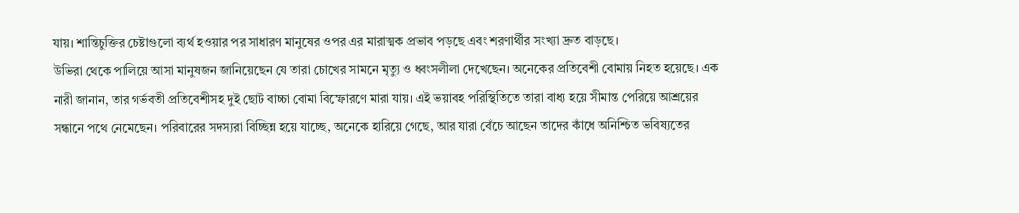যায়। শান্তিচুক্তির চেষ্টাগুলো ব্যর্থ হওয়ার পর সাধারণ মানুষের ওপর এর মারাত্মক প্রভাব পড়ছে এবং শরণার্থীর সংখ্যা দ্রুত বাড়ছে।
উভিরা থেকে পালিয়ে আসা মানুষজন জানিয়েছেন যে তারা চোখের সামনে মৃত্যু ও ধ্বংসলীলা দেখেছেন। অনেকের প্রতিবেশী বোমায় নিহত হয়েছে। এক নারী জানান, তার গর্ভবতী প্রতিবেশীসহ দুই ছোট বাচ্চা বোমা বিস্ফোরণে মারা যায়। এই ভয়াবহ পরিস্থিতিতে তারা বাধ্য হয়ে সীমান্ত পেরিয়ে আশ্রয়ের সন্ধানে পথে নেমেছেন। পরিবারের সদস্যরা বিচ্ছিন্ন হয়ে যাচ্ছে, অনেকে হারিয়ে গেছে, আর যারা বেঁচে আছেন তাদের কাঁধে অনিশ্চিত ভবিষ্যতের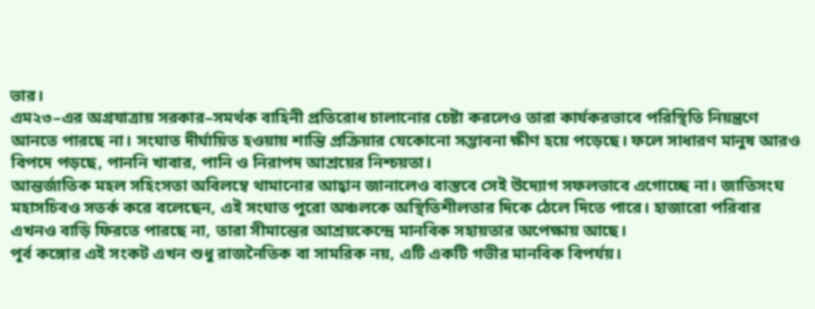ভার।
এম২৩–এর অগ্রযাত্রায় সরকার–সমর্থক বাহিনী প্রতিরোধ চালানোর চেষ্টা করলেও তারা কার্যকরভাবে পরিস্থিতি নিয়ন্ত্রণে আনতে পারছে না। সংঘাত দীর্ঘায়িত হওয়ায় শান্তি প্রক্রিয়ার যেকোনো সম্ভাবনা ক্ষীণ হয়ে পড়েছে। ফলে সাধারণ মানুষ আরও বিপদে পড়ছে, পাননি খাবার, পানি ও নিরাপদ আশ্রয়ের নিশ্চয়তা।
আন্তর্জাতিক মহল সহিংসতা অবিলম্বে থামানোর আহ্বান জানালেও বাস্তবে সেই উদ্যোগ সফলভাবে এগোচ্ছে না। জাতিসংঘ মহাসচিবও সতর্ক করে বলেছেন, এই সংঘাত পুরো অঞ্চলকে অস্থিতিশীলতার দিকে ঠেলে দিতে পারে। হাজারো পরিবার এখনও বাড়ি ফিরতে পারছে না, তারা সীমান্তের আশ্রয়কেন্দ্রে মানবিক সহায়তার অপেক্ষায় আছে।
পূর্ব কঙ্গোর এই সংকট এখন শুধু রাজনৈতিক বা সামরিক নয়, এটি একটি গভীর মানবিক বিপর্যয়।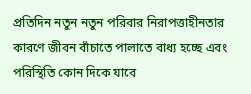প্রতিদিন নতুন নতুন পরিবার নিরাপত্তাহীনতার কারণে জীবন বাঁচাতে পালাতে বাধ্য হচ্ছে এবং পরিস্থিতি কোন দিকে যাবে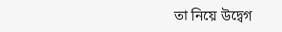তা নিয়ে উদ্বেগ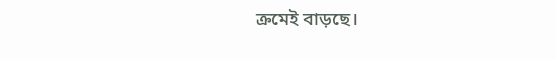ক্রমেই বাড়ছে।